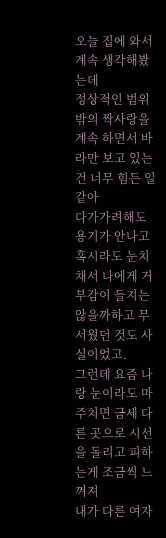오늘 집에 와서 계속 생각해봤는데
정상적인 범위 밖의 짝사랑을 계속 하면서 바라만 보고 있는 건 너무 힘든 일 같아
다가가려해도 용기가 안나고 혹시라도 눈치채서 나에게 거부감이 들지는 않을까하고 무서웠던 것도 사실이었고.
그런데 요즘 나랑 눈이라도 마주치면 금세 다른 곳으로 시선을 돌리고 피하는게 조금씩 느껴져
내가 다른 여자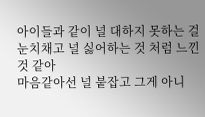아이들과 같이 널 대하지 못하는 걸 눈치채고 널 싫어하는 것 처럼 느낀 것 같아
마음같아선 널 붙잡고 그게 아니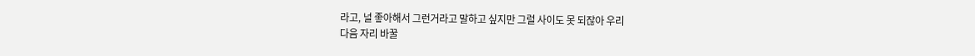라고, 널 좋아해서 그런거라고 말하고 싶지만 그럴 사이도 못 되잖아 우리
다음 자리 바꿀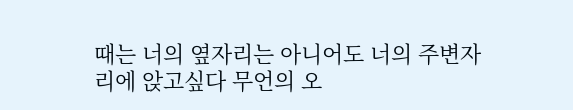때는 너의 옆자리는 아니어도 너의 주변자리에 앉고싶다 무언의 오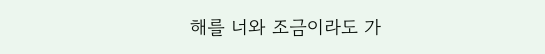해를 너와 조금이라도 가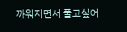까워지면서 풀고싶어